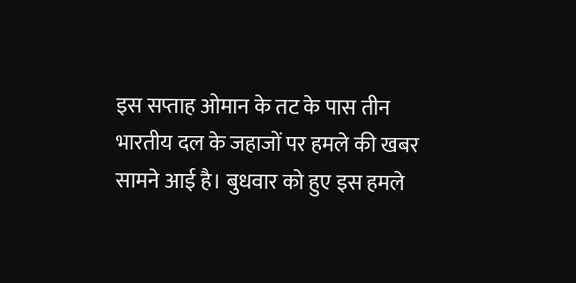इस सप्ताह ओमान के तट के पास तीन भारतीय दल के जहाजों पर हमले की खबर सामने आई है। बुधवार को हुए इस हमले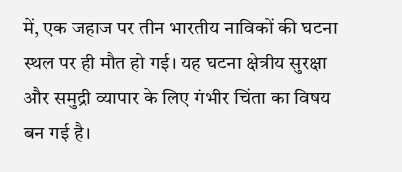में, एक जहाज पर तीन भारतीय नाविकों की घटना स्थल पर ही मौत हो गई। यह घटना क्षेत्रीय सुरक्षा और समुद्री व्यापार के लिए गंभीर चिंता का विषय बन गई है।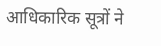आधिकारिक सूत्रों ने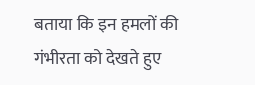बताया कि इन हमलों की गंभीरता को देखते हुए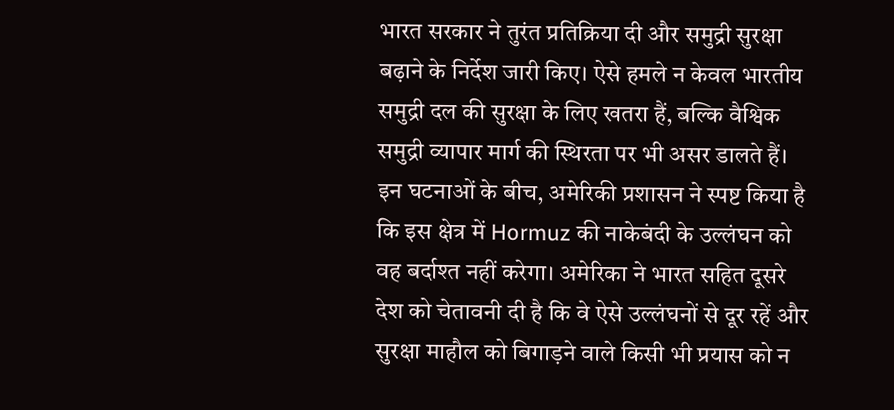भारत सरकार ने तुरंत प्रतिक्रिया दी और समुद्री सुरक्षा बढ़ाने के निर्देश जारी किए। ऐसे हमले न केवल भारतीय समुद्री दल की सुरक्षा के लिए खतरा हैं, बल्कि वैश्विक समुद्री व्यापार मार्ग की स्थिरता पर भी असर डालते हैं।
इन घटनाओं के बीच, अमेरिकी प्रशासन ने स्पष्ट किया है कि इस क्षेत्र में Hormuz की नाकेबंदी के उल्लंघन को वह बर्दाश्त नहीं करेगा। अमेरिका ने भारत सहित दूसरे देश को चेतावनी दी है कि वे ऐसे उल्लंघनों से दूर रहें और सुरक्षा माहौल को बिगाड़ने वाले किसी भी प्रयास को न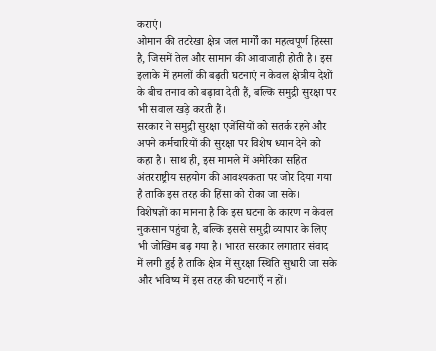कराएं।
ओमान की तटरेखा क्षेत्र जल मार्गों का महत्वपूर्ण हिस्सा है, जिसमें तेल और सामान की आवाजाही होती है। इस इलाके में हमलों की बढ़ती घटनाएं न केवल क्षेत्रीय देशों के बीच तनाव को बढ़ावा देती हैं, बल्कि समुद्री सुरक्षा पर भी सवाल खड़े करती हैं।
सरकार ने समुद्री सुरक्षा एजेंसियों को सतर्क रहने और अपने कर्मचारियों की सुरक्षा पर विशेष ध्यान देने को कहा है। साथ ही, इस मामले में अमेरिका सहित अंतरराष्ट्रीय सहयोग की आवश्यकता पर जोर दिया गया है ताकि इस तरह की हिंसा को रोका जा सके।
विशेषज्ञों का मानना है कि इस घटना के कारण न केवल नुकसान पहुंचा है, बल्कि इससे समुद्री व्यापार के लिए भी जोखिम बढ़ गया है। भारत सरकार लगातार संवाद में लगी हुई है ताकि क्षेत्र में सुरक्षा स्थिति सुधारी जा सके और भविष्य में इस तरह की घटनाएँ न हों।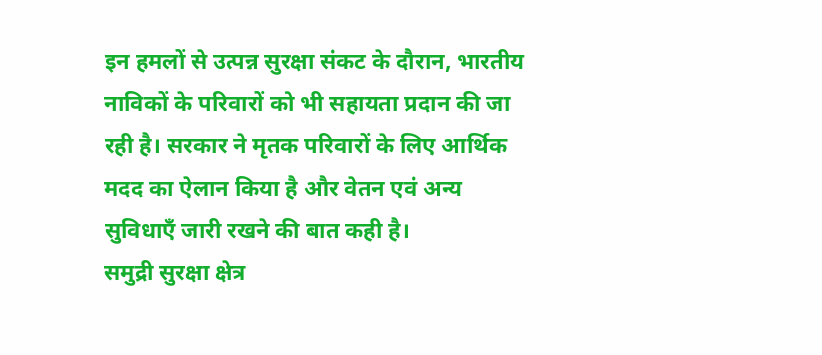इन हमलों से उत्पन्न सुरक्षा संकट के दौरान, भारतीय नाविकों के परिवारों को भी सहायता प्रदान की जा रही है। सरकार ने मृतक परिवारों के लिए आर्थिक मदद का ऐलान किया है और वेतन एवं अन्य सुविधाएँ जारी रखने की बात कही है।
समुद्री सुरक्षा क्षेत्र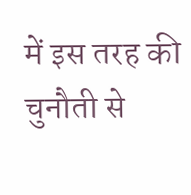में इस तरह की चुनौती से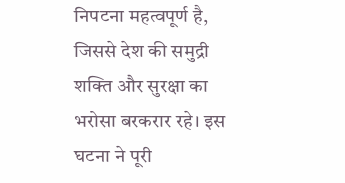निपटना महत्वपूर्ण है, जिससे देश की समुद्री शक्ति और सुरक्षा का भरोसा बरकरार रहे। इस घटना ने पूरी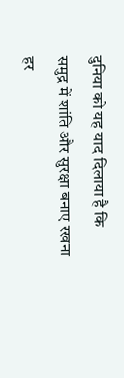दुनिया को यह याद दिलाया है कि समुद्र में शांति और सुरक्षा बनाए रखना हर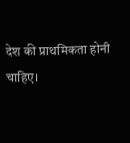देश की प्राथमिकता होनी चाहिए।